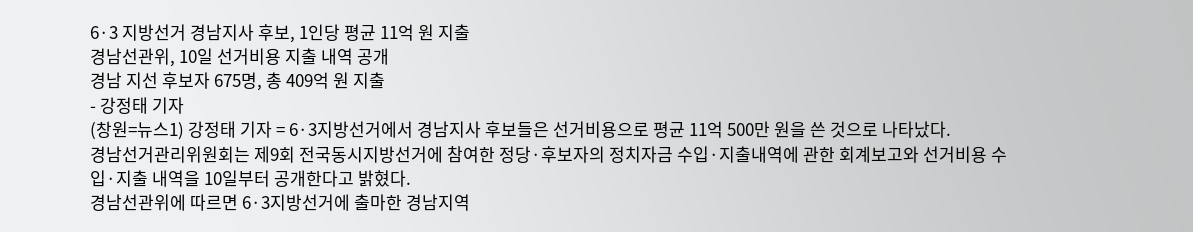6·3 지방선거 경남지사 후보, 1인당 평균 11억 원 지출
경남선관위, 10일 선거비용 지출 내역 공개
경남 지선 후보자 675명, 총 409억 원 지출
- 강정태 기자
(창원=뉴스1) 강정태 기자 = 6·3지방선거에서 경남지사 후보들은 선거비용으로 평균 11억 500만 원을 쓴 것으로 나타났다.
경남선거관리위원회는 제9회 전국동시지방선거에 참여한 정당·후보자의 정치자금 수입·지출내역에 관한 회계보고와 선거비용 수입·지출 내역을 10일부터 공개한다고 밝혔다.
경남선관위에 따르면 6·3지방선거에 출마한 경남지역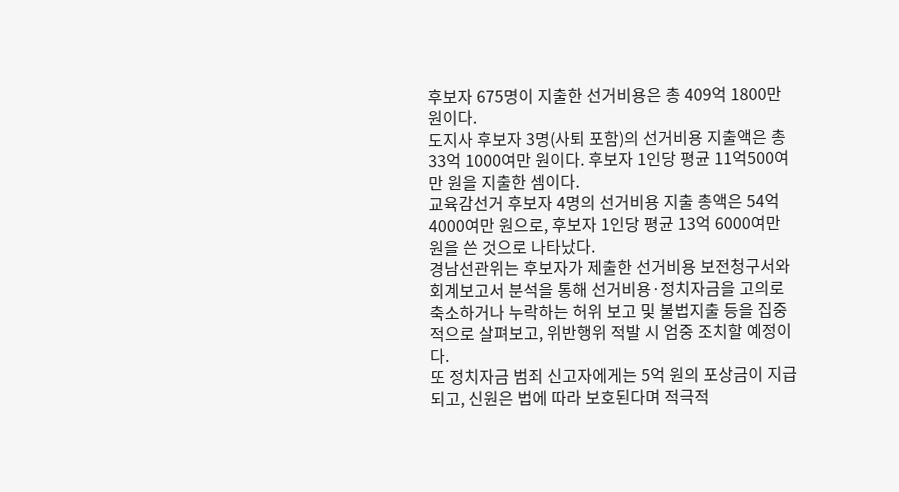후보자 675명이 지출한 선거비용은 총 409억 1800만 원이다.
도지사 후보자 3명(사퇴 포함)의 선거비용 지출액은 총 33억 1000여만 원이다. 후보자 1인당 평균 11억500여만 원을 지출한 셈이다.
교육감선거 후보자 4명의 선거비용 지출 총액은 54억 4000여만 원으로, 후보자 1인당 평균 13억 6000여만 원을 쓴 것으로 나타났다.
경남선관위는 후보자가 제출한 선거비용 보전청구서와 회계보고서 분석을 통해 선거비용·정치자금을 고의로 축소하거나 누락하는 허위 보고 및 불법지출 등을 집중적으로 살펴보고, 위반행위 적발 시 엄중 조치할 예정이다.
또 정치자금 범죄 신고자에게는 5억 원의 포상금이 지급되고, 신원은 법에 따라 보호된다며 적극적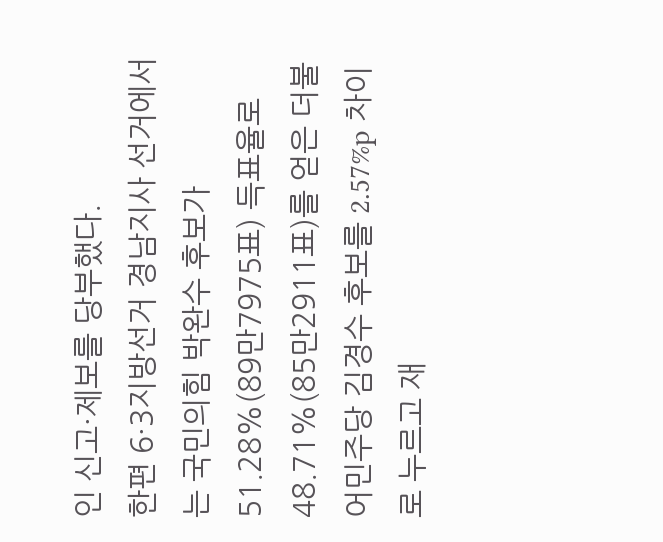인 신고·제보를 당부했다.
한편 6·3지방선거 경남지사 선거에서는 국민의힘 박완수 후보가 51.28%(89만7975표) 득표율로 48.71%(85만2911표)를 얻은 더불어민주당 김경수 후보를 2.57%p 차이로 누르고 재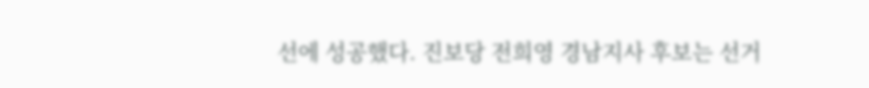선에 성공했다. 진보당 전희영 경남지사 후보는 선거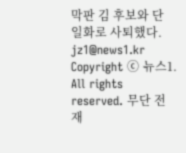막판 김 후보와 단일화로 사퇴했다.
jz1@news1.kr
Copyright ⓒ 뉴스1. All rights reserved. 무단 전재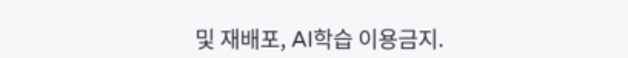및 재배포, AI학습 이용금지.